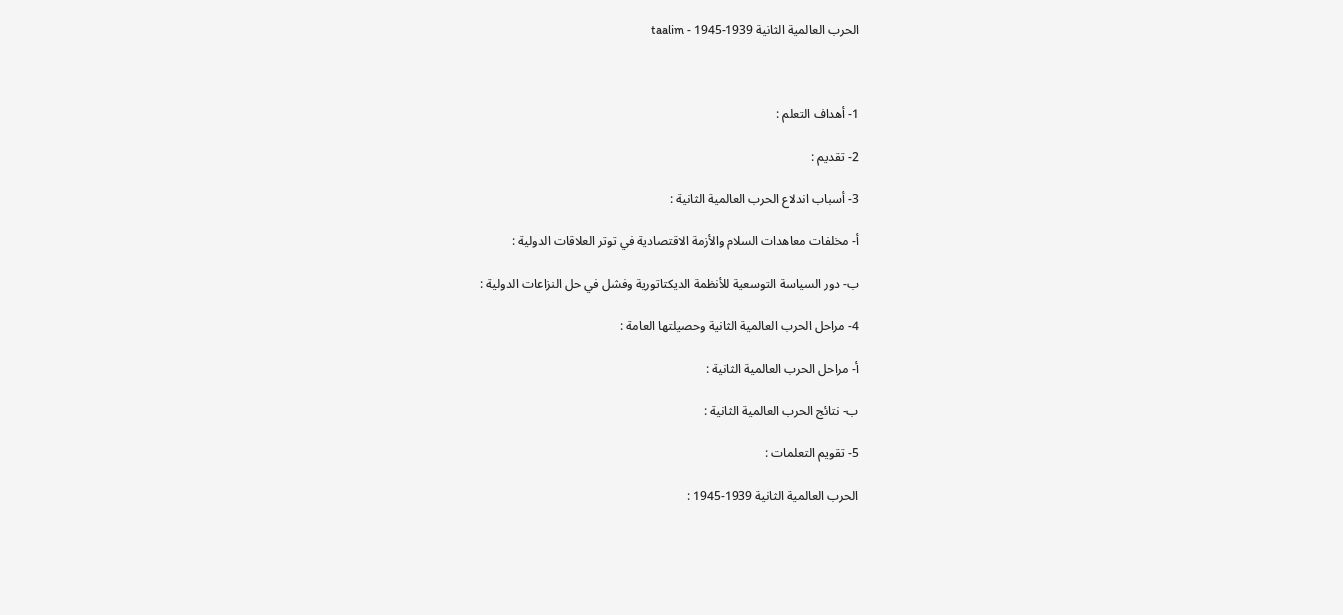الحرب العالمية الثانية 1939-1945 - taalim



1- أهداف التعلم :

2- تقديم :

3- أسباب اندلاع الحرب العالمية الثانية :

أ- مخلفات معاهدات السلام والأزمة الاقتصادية في توتر العلاقات الدولية :

ب- دور السياسة التوسعية للأنظمة الديكتاتورية وفشل في حل النزاعات الدولية :

4- مراحل الحرب العالمية الثانية وحصيلتها العامة :

أ- مراحل الحرب العالمية الثانية :

ب- نتائج الحرب العالمية الثانية :

5- تقويم التعلمات :

الحرب العالمية الثانية 1939-1945 :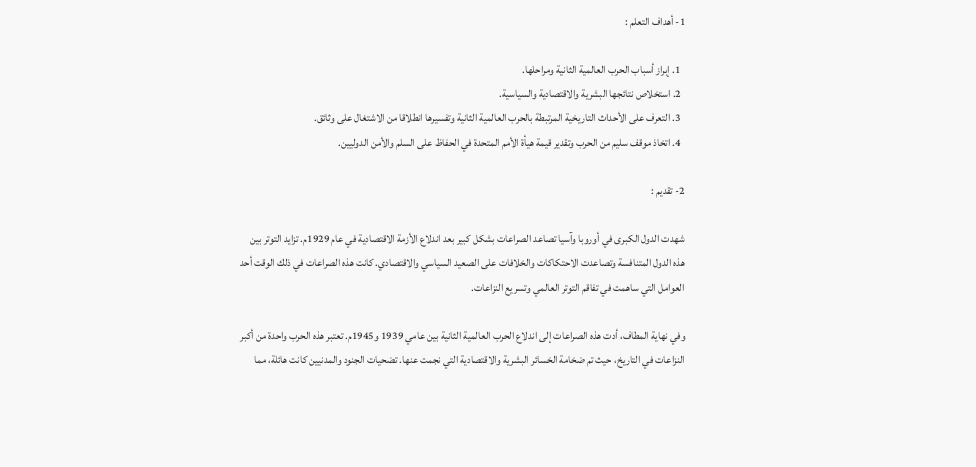1- أهداف التعلم :

  1. إبراز أسباب الحرب العالمية الثانية ومراحلها.
  2. استخلاص نتائجها البشرية والاقتصادية والسياسية.
  3. التعرف على الأحداث التاريخية المرتبطة بالحرب العالمية الثانية وتفسيرها انطلاقا من الاشتغال على وثائق.
  4. اتخاذ موقف سليم من الحرب وتقدير قيمة هيأة الأمم المتحدة في الحفاظ على السلم والأمن الدوليين.

2- تقديم :

شهدت الدول الكبرى في أوروبا وآسيا تصاعد الصراعات بشكل كبير بعد اندلاع الأزمة الاقتصادية في عام 1929م. تزايد التوتر بين هذه الدول المتنافسة وتصاعدت الاحتكاكات والخلافات على الصعيد السياسي والاقتصادي. كانت هذه الصراعات في ذلك الوقت أحد العوامل التي ساهمت في تفاقم التوتر العالمي وتسريع النزاعات.

وفي نهاية المطاف، أدت هذه الصراعات إلى اندلاع الحرب العالمية الثانية بين عامي 1939 و1945م. تعتبر هذه الحرب واحدة من أكبر النزاعات في التاريخ، حيث تم ضخامة الخسائر البشرية والاقتصادية التي نجمت عنها. تضحيات الجنود والمدنيين كانت هائلة، مما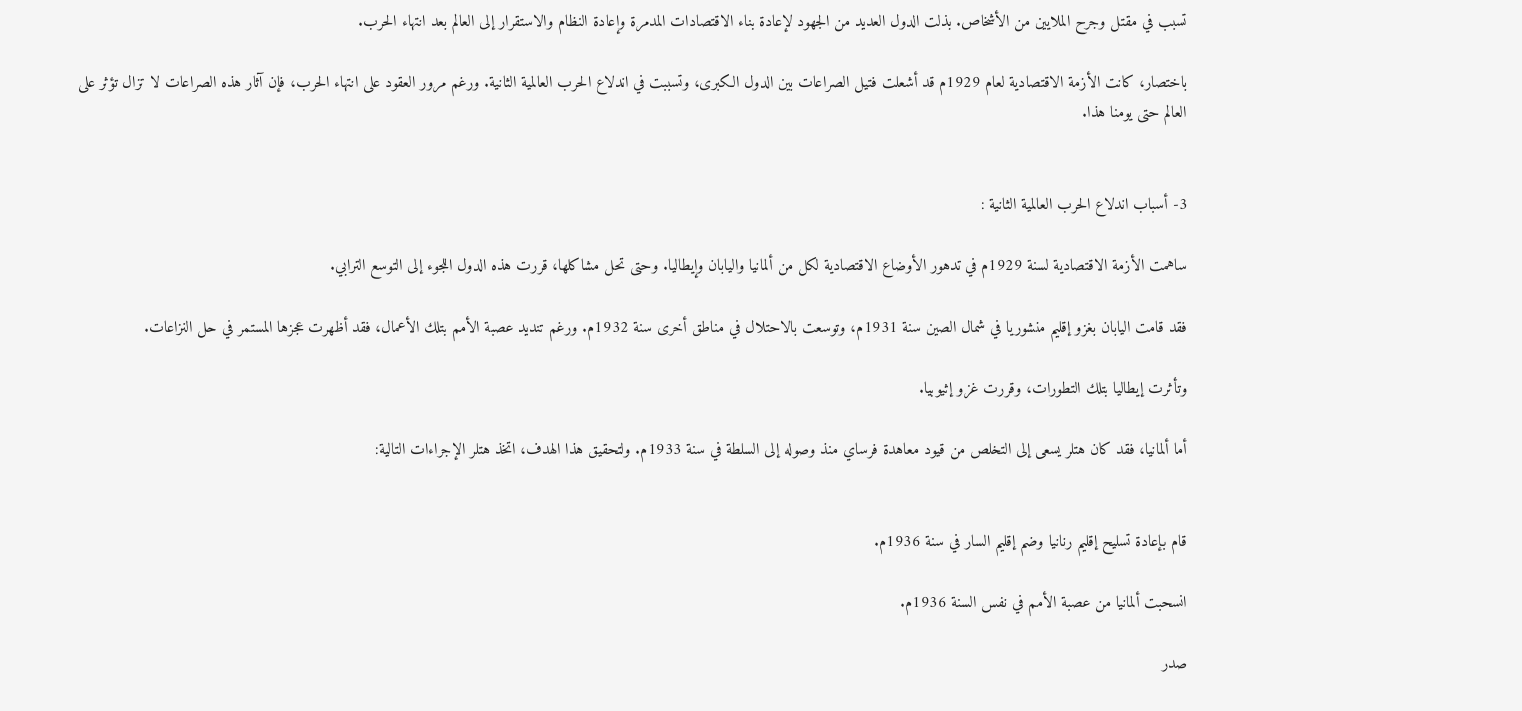تسبب في مقتل وجرح الملايين من الأشخاص. بذلت الدول العديد من الجهود لإعادة بناء الاقتصادات المدمرة وإعادة النظام والاستقرار إلى العالم بعد انتهاء الحرب.

باختصار، كانت الأزمة الاقتصادية لعام 1929م قد أشعلت فتيل الصراعات بين الدول الكبرى، وتسببت في اندلاع الحرب العالمية الثانية. ورغم مرور العقود على انتهاء الحرب، فإن آثار هذه الصراعات لا تزال تؤثر على العالم حتى يومنا هذا.


3- أسباب اندلاع الحرب العالمية الثانية :

ساهمت الأزمة الاقتصادية لسنة 1929م في تدهور الأوضاع الاقتصادية لكل من ألمانيا واليابان وإيطاليا. وحتى تحل مشاكلها، قررت هذه الدول اللجوء إلى التوسع الترابي.

فقد قامت اليابان بغزو إقليم منشوريا في شمال الصين سنة 1931م، وتوسعت بالاحتلال في مناطق أخرى سنة 1932م. ورغم تنديد عصبة الأمم بتلك الأعمال، فقد أظهرت عجزها المستمر في حل النزاعات.

وتأثرت إيطاليا بتلك التطورات، وقررت غزو إثيوبيا.

أما ألمانيا، فقد كان هتلر يسعى إلى التخلص من قيود معاهدة فرساي منذ وصوله إلى السلطة في سنة 1933م. ولتحقيق هذا الهدف، اتخذ هتلر الإجراءات التالية:


قام بإعادة تسليح إقليم رنانيا وضم إقليم السار في سنة 1936م.

انسحبت ألمانيا من عصبة الأمم في نفس السنة 1936م.

صدر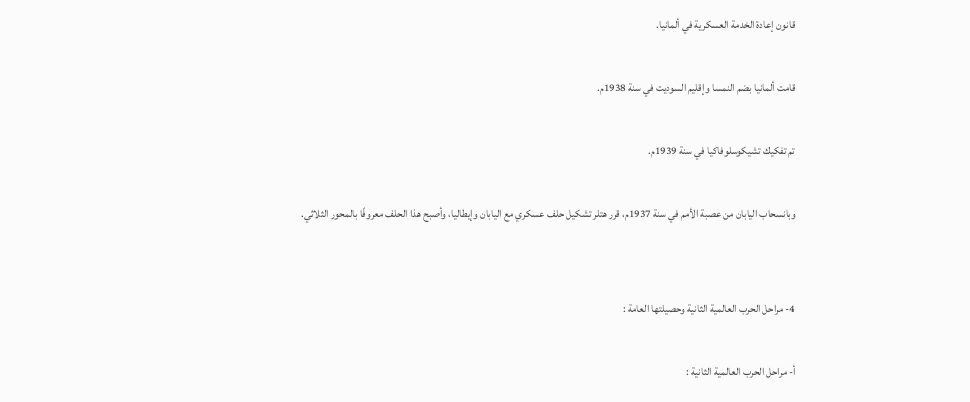قانون إعادة الخدمة العسكرية في ألمانيا.

قامت ألمانيا بضم النمسا وإقليم السوديت في سنة 1938م.

تم تفكيك تشيكوسلوفاكيا في سنة 1939م.

وبانسحاب اليابان من عصبة الأمم في سنة 1937م، قرر هتلر تشكيل حلف عسكري مع اليابان وإيطاليا، وأصبح هذا الحلف معروفًا بالمحور الثلاثي.


4- مراحل الحرب العالمية الثانية وحصيلتها العامة :

أ- مراحل الحرب العالمية الثانية :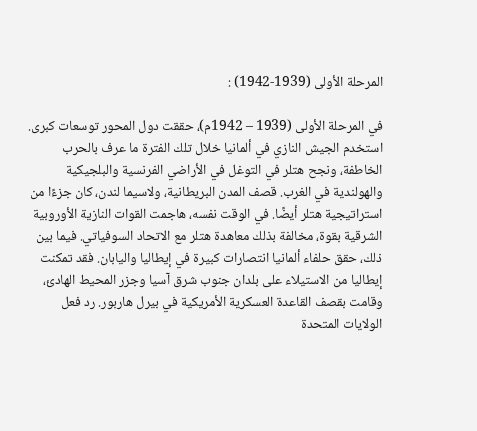المرحلة الأولى (1939-1942) :

في المرحلة الأولى (1939 – 1942م)، حققت دول المحور توسعات كبرى. استخدم الجيش النازي في ألمانيا خلال تلك الفترة ما عرف بالحرب الخاطفة، ونجح هتلر في التوغل في الأراضي الفرنسية والبلجيكية والهولندية في الغرب. قصف المدن البريطانية، ولاسيما لندن، كان جزءًا من استراتيجية هتلر أيضًا. في الوقت نفسه، هاجمت القوات النازية الأوروبية الشرقية بقوة، مخالفة بذلك معاهدة هتلر مع الاتحاد السوفياتي. فيما بين ذلك، حقق حلفاء ألمانيا انتصارات كبيرة في إيطاليا واليابان. فقد تمكنت إيطاليا من الاستيلاء على بلدان جنوب شرق آسيا وجزر المحيط الهادئ، وقامت بقصف القاعدة العسكرية الأمريكية في بيرل هاربور. رد فعل الولايات المتحدة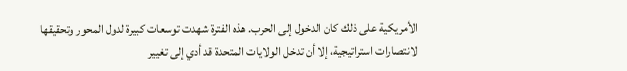الأمريكية على ذلك كان الدخول إلى الحرب. هذه الفترة شهدت توسعات كبيرة لدول المحور وتحقيقها لانتصارات استراتيجية، إلا أن تدخل الولايات المتحدة قد أدي إلى تغيير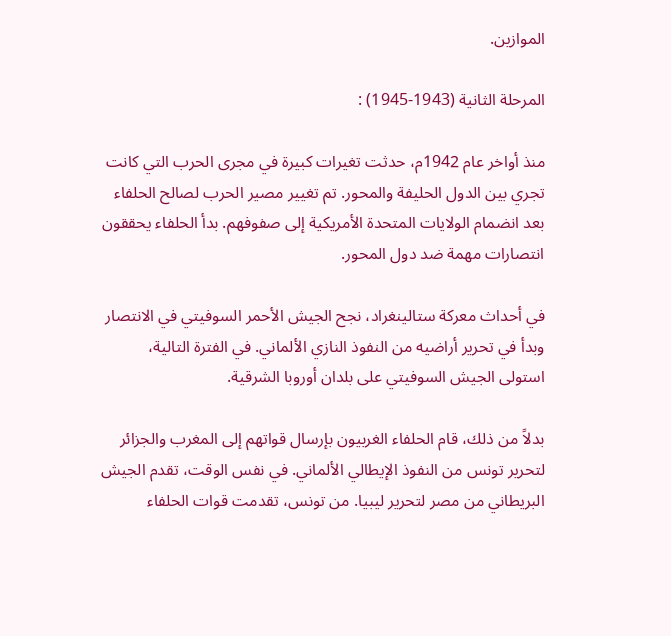الموازين.

المرحلة الثانية (1943-1945) :

منذ أواخر عام 1942م، حدثت تغيرات كبيرة في مجرى الحرب التي كانت تجري بين الدول الحليفة والمحور. تم تغيير مصير الحرب لصالح الحلفاء بعد انضمام الولايات المتحدة الأمريكية إلى صفوفهم. بدأ الحلفاء يحققون انتصارات مهمة ضد دول المحور.

في أحداث معركة ستالينغراد، نجح الجيش الأحمر السوفيتي في الانتصار وبدأ في تحرير أراضيه من النفوذ النازي الألماني. في الفترة التالية، استولى الجيش السوفيتي على بلدان أوروبا الشرقية.

بدلاً من ذلك، قام الحلفاء الغربيون بإرسال قواتهم إلى المغرب والجزائر لتحرير تونس من النفوذ الإيطالي الألماني. في نفس الوقت، تقدم الجيش البريطاني من مصر لتحرير ليبيا. من تونس، تقدمت قوات الحلفاء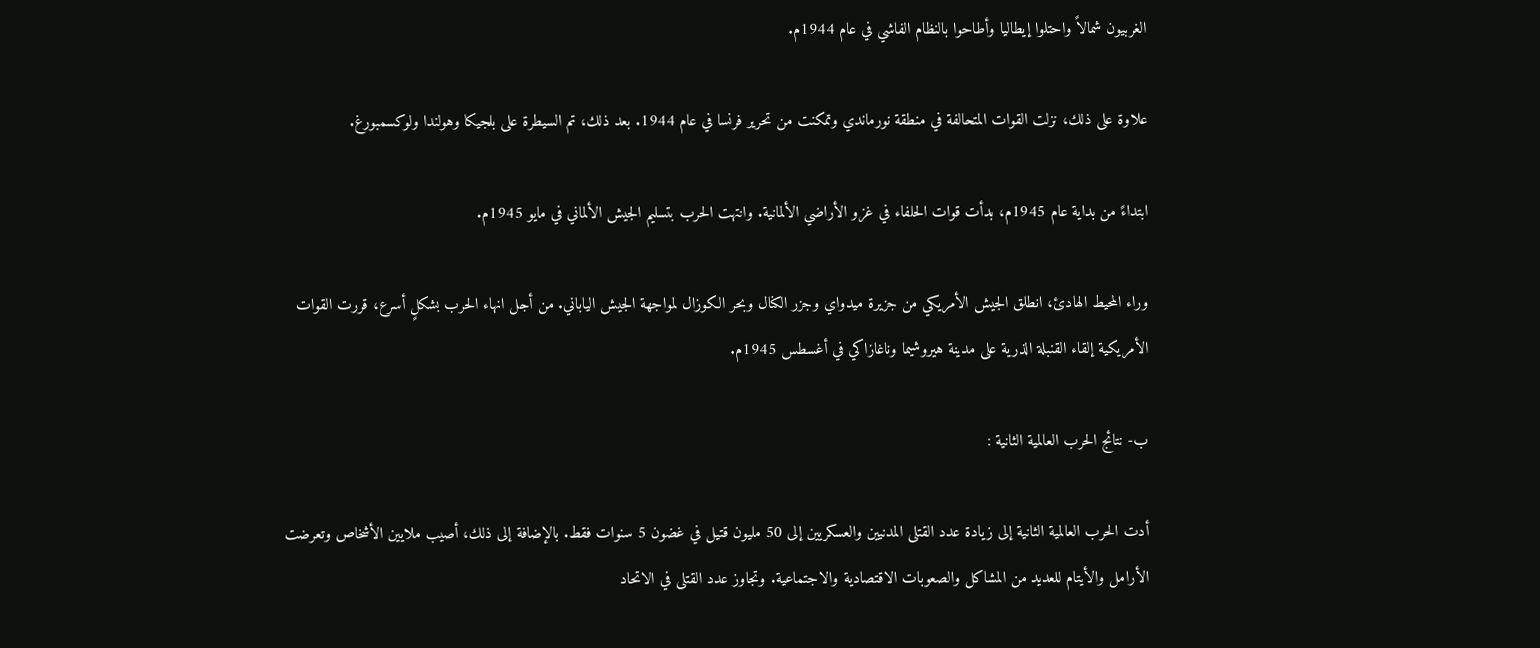الغربيون شمالاً واحتلوا إيطاليا وأطاحوا بالنظام الفاشي في عام 1944م.

علاوة على ذلك، نزلت القوات المتحالفة في منطقة نورماندي وتمكنت من تحرير فرنسا في عام 1944. بعد ذلك، تم السيطرة على بلجيكا وهولندا ولوكسمبورغ.

ابتداءً من بداية عام 1945م، بدأت قوات الحلفاء في غزو الأراضي الألمانية. وانتهت الحرب بتسليم الجيش الألماني في مايو 1945م.

وراء المحيط الهادئ، انطلق الجيش الأمريكي من جزيرة ميدواي وجزر الكنال وبحر الكوزال لمواجهة الجيش الياباني. من أجل انهاء الحرب بشكلٍ أسرع، قررت القوات الأمريكية إلقاء القنبلة الذرية على مدينة هيروشيما وناغازاكي في أغسطس 1945م.

ب- نتائج الحرب العالمية الثانية :

أدت الحرب العالمية الثانية إلى زيادة عدد القتلى المدنيين والعسكريين إلى 50 مليون قتيل في غضون 5 سنوات فقط. بالإضافة إلى ذلك، أصيب ملايين الأشخاص وتعرضت الأرامل والأيتام للعديد من المشاكل والصعوبات الاقتصادية والاجتماعية. وتجاوز عدد القتلى في الاتحاد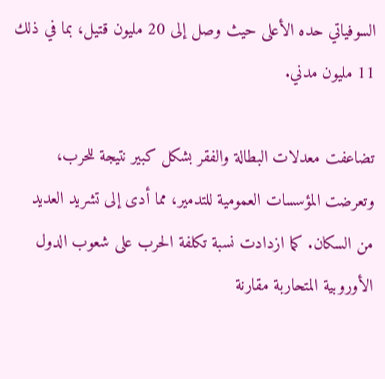السوفياتي حده الأعلى حيث وصل إلى 20 مليون قتيل، بما في ذلك 11 مليون مدني.

تضاعفت معدلات البطالة والفقر بشكل كبير نتيجة للحرب، وتعرضت المؤسسات العمومية للتدمير، مما أدى إلى تشريد العديد من السكان. كما ازدادت نسبة تكلفة الحرب على شعوب الدول الأوروبية المتحاربة مقارنة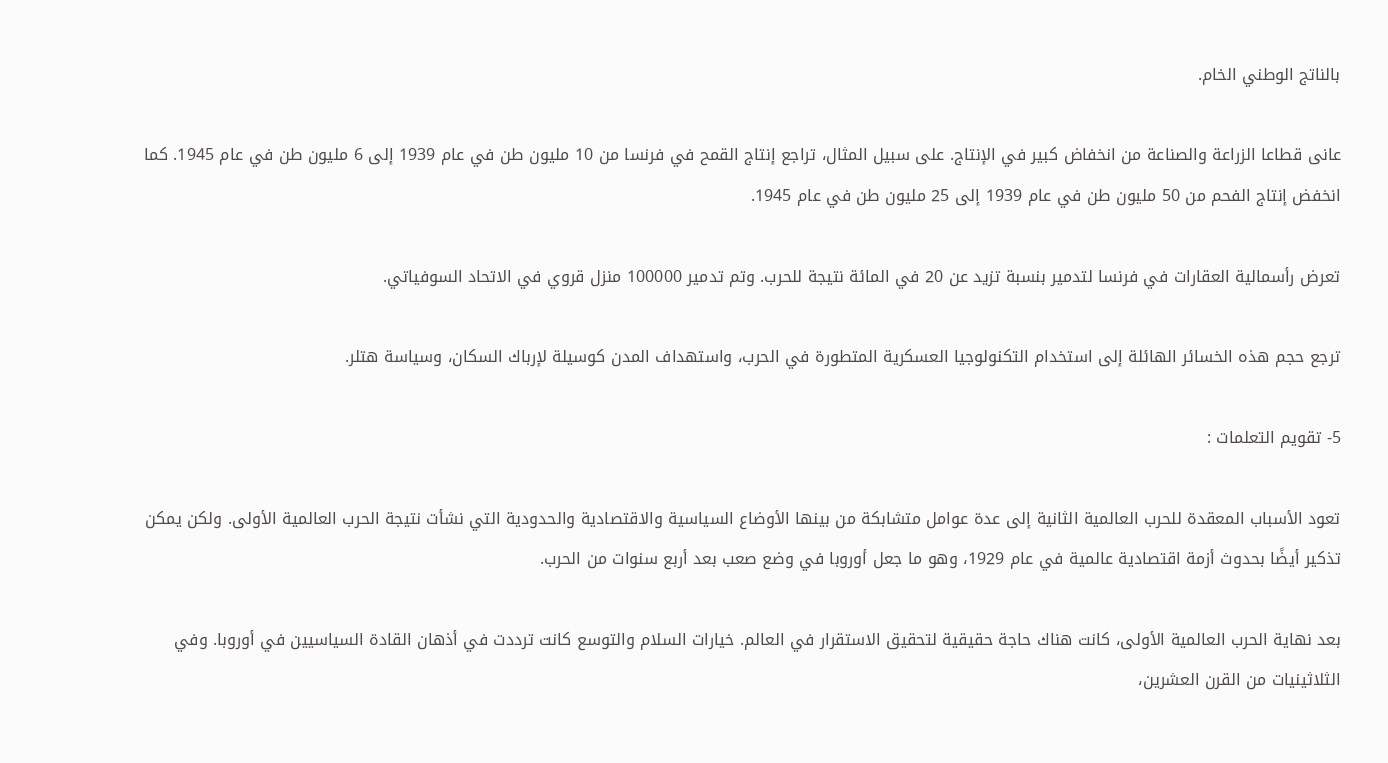بالناتج الوطني الخام.

عانى قطاعا الزراعة والصناعة من انخفاض كبير في الإنتاج. على سبيل المثال، تراجع إنتاج القمح في فرنسا من 10 مليون طن في عام 1939 إلى 6 مليون طن في عام 1945. كما انخفض إنتاج الفحم من 50 مليون طن في عام 1939 إلى 25 مليون طن في عام 1945.

تعرض رأسمالية العقارات في فرنسا لتدمير بنسبة تزيد عن 20 في المائة نتيجة للحرب. وتم تدمير 100000 منزل قروي في الاتحاد السوفياتي.

ترجع حجم هذه الخسائر الهائلة إلى استخدام التكنولوجيا العسكرية المتطورة في الحرب، واستهداف المدن كوسيلة لإرباك السكان، وسياسة هتلر.

5- تقويم التعلمات :

تعود الأسباب المعقدة للحرب العالمية الثانية إلى عدة عوامل متشابكة من بينها الأوضاع السياسية والاقتصادية والحدودية التي نشأت نتيجة الحرب العالمية الأولى. ولكن يمكن تذكير أيضًا بحدوث أزمة اقتصادية عالمية في عام 1929، وهو ما جعل أوروبا في وضع صعب بعد أربع سنوات من الحرب.

بعد نهاية الحرب العالمية الأولى، كانت هناك حاجة حقيقية لتحقيق الاستقرار في العالم. خيارات السلام والتوسع كانت ترددت في أذهان القادة السياسيين في أوروبا. وفي الثلاثينيات من القرن العشرين،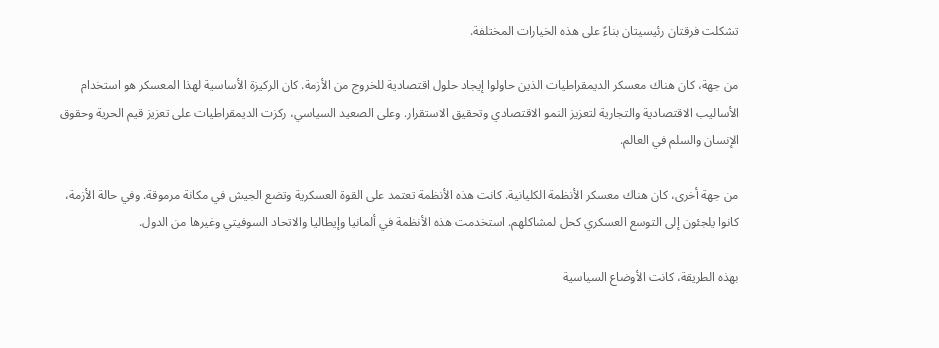تشكلت فرقتان رئيسيتان بناءً على هذه الخيارات المختلفة.

من جهة، كان هناك معسكر الديمقراطيات الذين حاولوا إيجاد حلول اقتصادية للخروج من الأزمة. كان الركيزة الأساسية لهذا المعسكر هو استخدام الأساليب الاقتصادية والتجارية لتعزيز النمو الاقتصادي وتحقيق الاستقرار. وعلى الصعيد السياسي، ركزت الديمقراطيات على تعزيز قيم الحرية وحقوق الإنسان والسلم في العالم.

من جهة أخرى، كان هناك معسكر الأنظمة الكليانية. كانت هذه الأنظمة تعتمد على القوة العسكرية وتضع الجيش في مكانة مرموقة. وفي حالة الأزمة، كانوا يلجئون إلى التوسع العسكري كحل لمشاكلهم. استخدمت هذه الأنظمة في ألمانيا وإيطاليا والاتحاد السوفيتي وغيرها من الدول.

بهذه الطريقة، كانت الأوضاع السياسية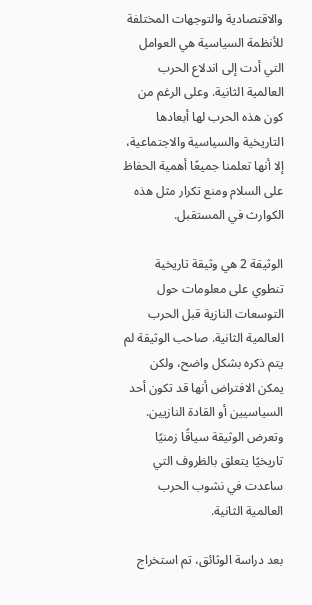والاقتصادية والتوجهات المختلفة للأنظمة السياسية هي العوامل التي أدت إلى اندلاع الحرب العالمية الثانية. وعلى الرغم من كون هذه الحرب لها أبعادها التاريخية والسياسية والاجتماعية، إلا أنها تعلمنا جميعًا أهمية الحفاظ على السلام ومنع تكرار مثل هذه الكوارث في المستقبل.

الوثيقة 2 هي وثيقة تاريخية تنطوي على معلومات حول التوسعات النازية قبل الحرب العالمية الثانية. صاحب الوثيقة لم يتم ذكره بشكل واضح، ولكن يمكن الافتراض أنها قد تكون أحد السياسيين أو القادة النازيين. وتعرض الوثيقة سياقًا زمنيًا تاريخيًا يتعلق بالظروف التي ساعدت في نشوب الحرب العالمية الثانية.

بعد دراسة الوثائق، تم استخراج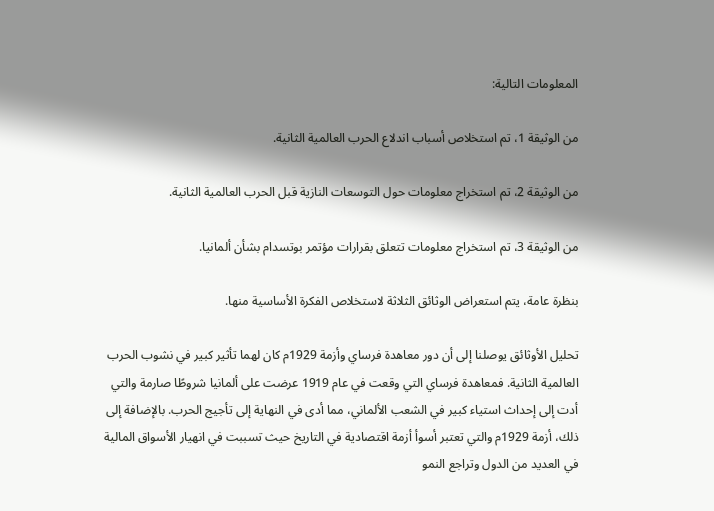المعلومات التالية:

من الوثيقة 1، تم استخلاص أسباب اندلاع الحرب العالمية الثانية.

من الوثيقة 2، تم استخراج معلومات حول التوسعات النازية قبل الحرب العالمية الثانية.

من الوثيقة 3، تم استخراج معلومات تتعلق بقرارات مؤتمر بوتسدام بشأن ألمانيا.

بنظرة عامة، يتم استعراض الوثائق الثلاثة لاستخلاص الفكرة الأساسية منها.

تحليل الأوثائق يوصلنا إلى أن دور معاهدة فرساي وأزمة 1929م كان لهما تأثير كبير في نشوب الحرب العالمية الثانية. فمعاهدة فرساي التي وقعت في عام 1919 عرضت على ألمانيا شروطًا صارمة والتي أدت إلى إحداث استياء كبير في الشعب الألماني، مما أدى في النهاية إلى تأجيج الحرب. بالإضافة إلى ذلك، أزمة 1929م والتي تعتبر أسوأ أزمة اقتصادية في التاريخ حيث تسببت في انهيار الأسواق المالية في العديد من الدول وتراجع النمو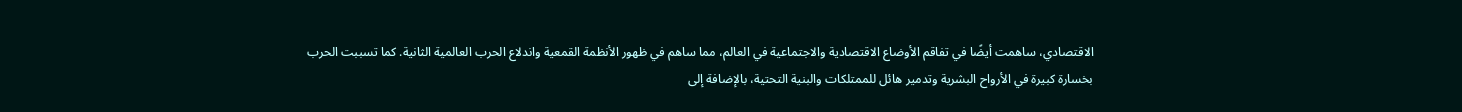الاقتصادي، ساهمت أيضًا في تفاقم الأوضاع الاقتصادية والاجتماعية في العالم، مما ساهم في ظهور الأنظمة القمعية واندلاع الحرب العالمية الثانية. كما تسببت الحرب بخسارة كبيرة في الأرواح البشرية وتدمير هائل للممتلكات والبنية التحتية، بالإضافة إلى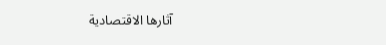آثارها الاقتصادية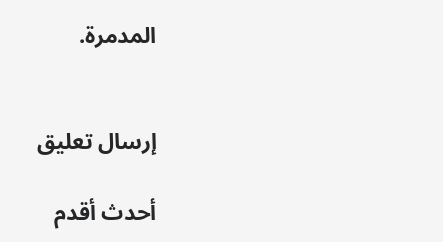المدمرة.


إرسال تعليق

أحدث أقدم